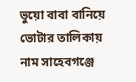ভুয়ো বাবা বানিয়ে ভোটার তালিকায় নাম সাহেবগঞ্জে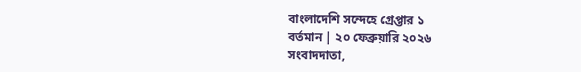বাংলাদেশি সন্দেহে গ্রেপ্তার ১
বর্তমান | ২০ ফেব্রুয়ারি ২০২৬
সংবাদদাতা,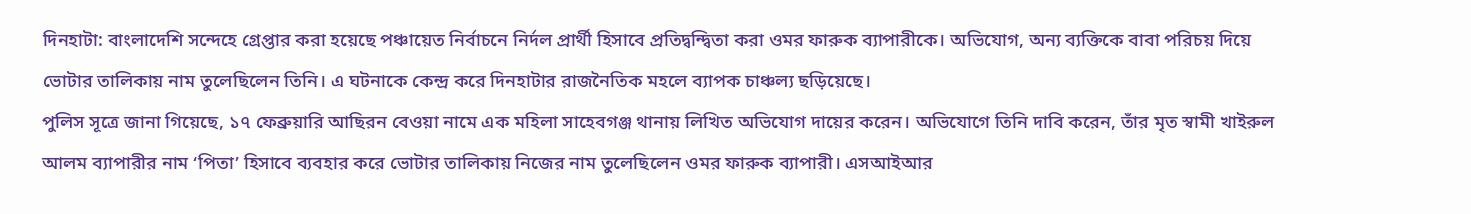দিনহাটা: বাংলাদেশি সন্দেহে গ্রেপ্তার করা হয়েছে পঞ্চায়েত নির্বাচনে নির্দল প্রার্থী হিসাবে প্রতিদ্বন্দ্বিতা করা ওমর ফারুক ব্যাপারীকে। অভিযোগ, অন্য ব্যক্তিকে বাবা পরিচয় দিয়ে ভোটার তালিকায় নাম তুলেছিলেন তিনি। এ ঘটনাকে কেন্দ্র করে দিনহাটার রাজনৈতিক মহলে ব্যাপক চাঞ্চল্য ছড়িয়েছে।
পুলিস সূত্রে জানা গিয়েছে, ১৭ ফেব্রুয়ারি আছিরন বেওয়া নামে এক মহিলা সাহেবগঞ্জ থানায় লিখিত অভিযোগ দায়ের করেন। অভিযোগে তিনি দাবি করেন, তাঁর মৃত স্বামী খাইরুল আলম ব্যাপারীর নাম ‘পিতা’ হিসাবে ব্যবহার করে ভোটার তালিকায় নিজের নাম তুলেছিলেন ওমর ফারুক ব্যাপারী। এসআইআর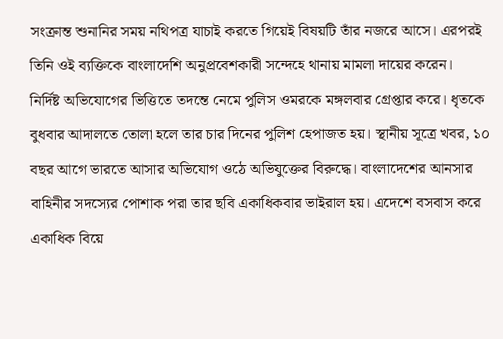সংক্রান্ত শুনানির সময় নথিপত্র যাচাই করতে গিয়েই বিষয়টি তাঁর নজরে আসে। এরপরই তিনি ওই ব্যক্তিকে বাংলাদেশি অনুপ্রবেশকারী সন্দেহে থানায় মামলা দায়ের করেন।
নির্দিষ্ট অভিযোগের ভিত্তিতে তদন্তে নেমে পুলিস ওমরকে মঙ্গলবার গ্রেপ্তার করে। ধৃতকে বুধবার আদালতে তোলা হলে তার চার দিনের পুলিশ হেপাজত হয়। স্থানীয় সূত্রে খবর, ১০ বছর আগে ভারতে আসার অভিযোগ ওঠে অভিযুক্তের বিরুদ্ধে। বাংলাদেশের আনসার বাহিনীর সদস্যের পোশাক পরা তার ছবি একাধিকবার ভাইরাল হয়। এদেশে বসবাস করে একাধিক বিয়ে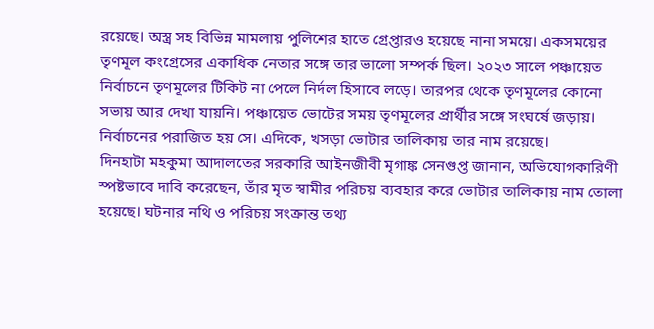রয়েছে। অস্ত্র সহ বিভিন্ন মামলায় পুলিশের হাতে গ্রেপ্তারও হয়েছে নানা সময়ে। একসময়ের তৃণমূল কংগ্রেসের একাধিক নেতার সঙ্গে তার ভালো সম্পর্ক ছিল। ২০২৩ সালে পঞ্চায়েত নির্বাচনে তৃণমূলের টিকিট না পেলে নির্দল হিসাবে লড়ে। তারপর থেকে তৃণমূলের কোনো সভায় আর দেখা যায়নি। পঞ্চায়েত ভোটের সময় তৃণমূলের প্রার্থীর সঙ্গে সংঘর্ষে জড়ায়। নির্বাচনের পরাজিত হয় সে। এদিকে, খসড়া ভোটার তালিকায় তার নাম রয়েছে।
দিনহাটা মহকুমা আদালতের সরকারি আইনজীবী মৃগাঙ্ক সেনগুপ্ত জানান, অভিযোগকারিণী স্পষ্টভাবে দাবি করেছেন, তাঁর মৃত স্বামীর পরিচয় ব্যবহার করে ভোটার তালিকায় নাম তোলা হয়েছে। ঘটনার নথি ও পরিচয় সংক্রান্ত তথ্য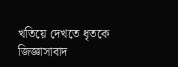খতিয়ে দেখতে ধৃতকে জিজ্ঞাসাবাদ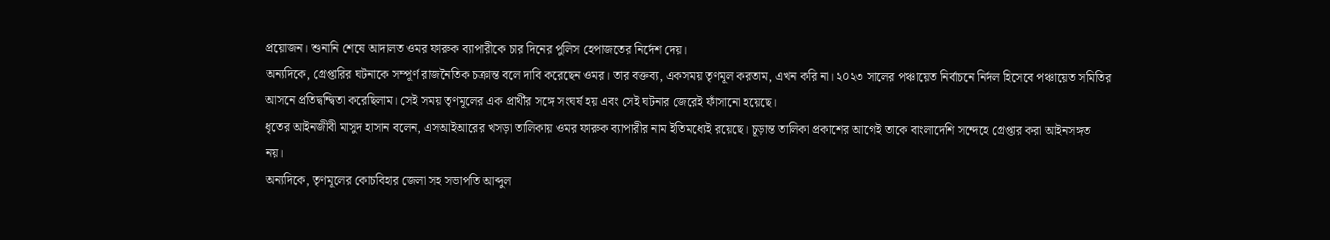প্রয়োজন। শুনানি শেষে আদালত ওমর ফারুক ব্যাপারীকে চার দিনের পুলিস হেপাজতের নির্দেশ দেয়।
অন্যদিকে, গ্রেপ্তারির ঘটনাকে সম্পূর্ণ রাজনৈতিক চক্রান্ত বলে দাবি করেছেন ওমর। তার বক্তব্য, একসময় তৃণমূল করতাম, এখন করি না। ২০২৩ সালের পঞ্চায়েত নির্বাচনে নির্দল হিসেবে পঞ্চায়েত সমিতির আসনে প্রতিদ্বন্দ্বিতা করেছিলাম। সেই সময় তৃণমূলের এক প্রার্থীর সঙ্গে সংঘর্ষ হয় এবং সেই ঘটনার জেরেই ফাঁসানো হয়েছে।
ধৃতের আইনজীবী মাসুদ হাসান বলেন, এসআইআরের খসড়া তালিকায় ওমর ফারুক ব্যাপারীর নাম ইতিমধ্যেই রয়েছে। চূড়ান্ত তালিকা প্রকাশের আগেই তাকে বাংলাদেশি সন্দেহে গ্রেপ্তার করা আইনসঙ্গত নয়।
অন্যদিকে, তৃণমূলের কোচবিহার জেলা সহ সভাপতি আব্দুল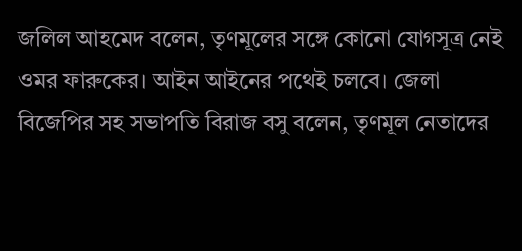জলিল আহমেদ বলেন, তৃণমূলের সঙ্গে কোনো যোগসূত্র নেই ওমর ফারুকের। আইন আইনের পথেই চলবে। জেলা বিজেপির সহ সভাপতি বিরাজ বসু বলেন, তৃণমূল নেতাদের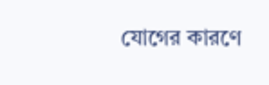যোগের কারণে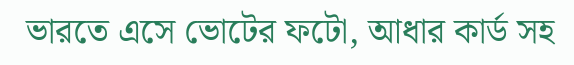ভারতে এসে ভোটের ফটো, আধার কার্ড সহ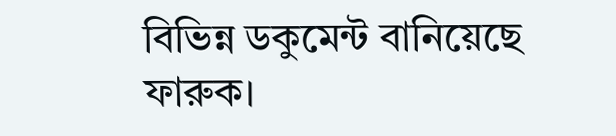বিভিন্ন ডকুমেন্ট বানিয়েছে ফারুক।